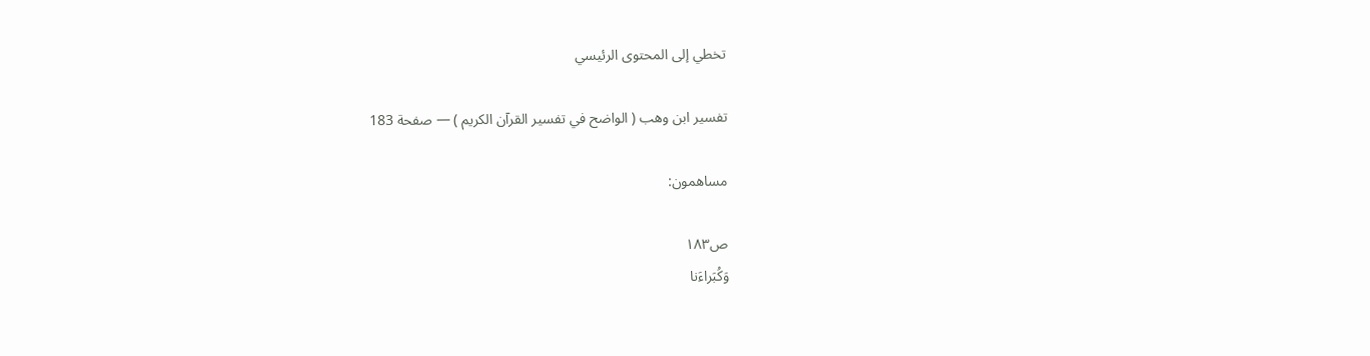تخطي إلى المحتوى الرئيسي

تفسير ابن وهب ( الواضح في تفسير القرآن الكريم ) — صفحة 183

مساهمون:

ص١٨٣
وَكُبَراءَنا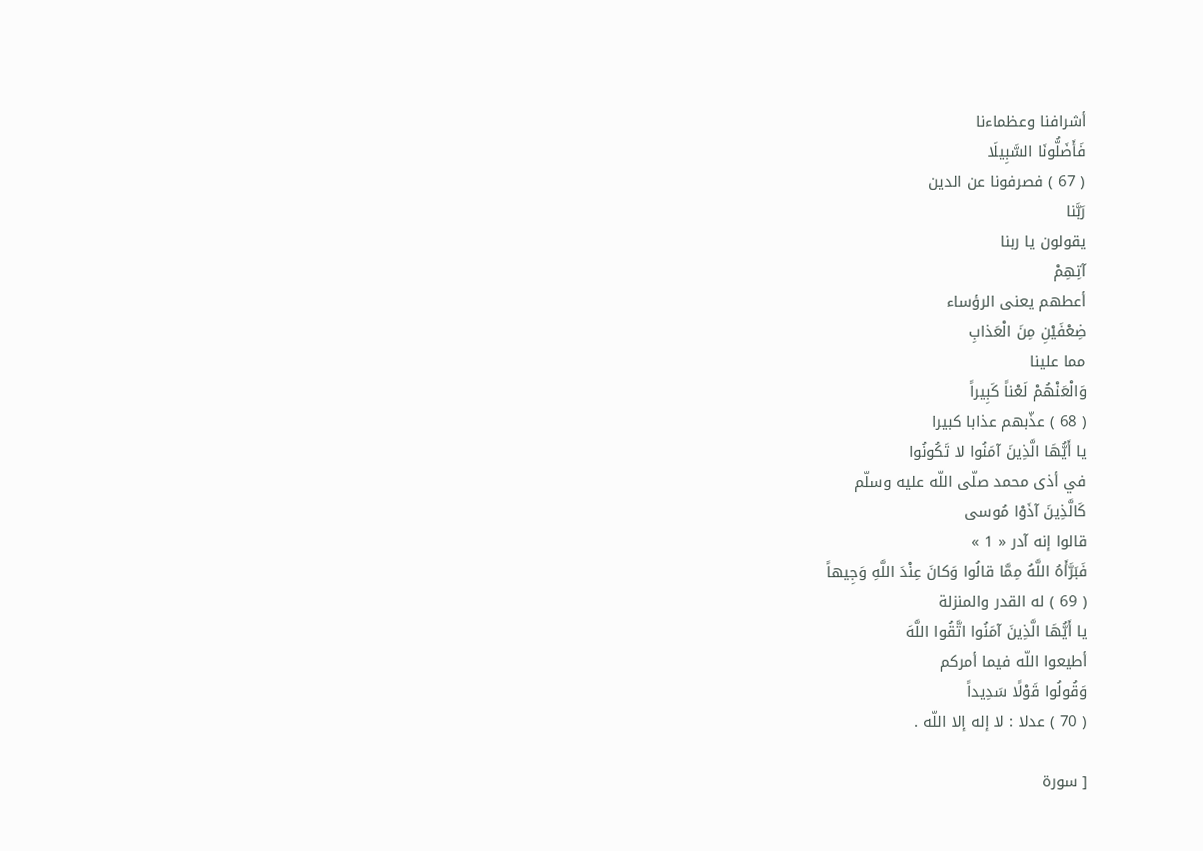أشرافنا وعظماءنا
فَأَضَلُّونَا السَّبِيلَا
( 67 ) فصرفونا عن الدين
رَبَّنا
يقولون يا ربنا
آتِهِمْ
أعطهم يعنى الرؤساء
ضِعْفَيْنِ مِنَ الْعَذابِ
مما علينا
وَالْعَنْهُمْ لَعْناً كَبِيراً
( 68 ) عذّبهم عذابا كبيرا
يا أَيُّهَا الَّذِينَ آمَنُوا لا تَكُونُوا
في أذى محمد صلّى اللّه عليه وسلّم
كَالَّذِينَ آذَوْا مُوسى
قالوا إنه آدر « 1 »
فَبَرَّأَهُ اللَّهُ مِمَّا قالُوا وَكانَ عِنْدَ اللَّهِ وَجِيهاً
( 69 ) له القدر والمنزلة
يا أَيُّهَا الَّذِينَ آمَنُوا اتَّقُوا اللَّهَ
أطيعوا اللّه فيما أمركم
وَقُولُوا قَوْلًا سَدِيداً
( 70 ) عدلا : لا إله إلا اللّه .

[ سورة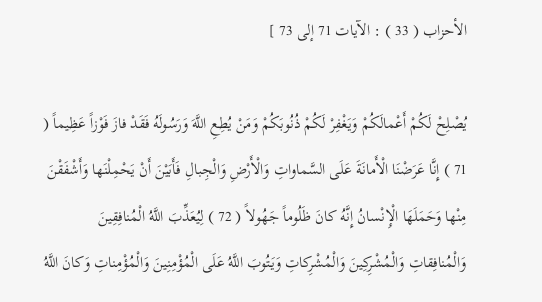الأحزاب ( 33 ) : الآيات 71 إلى 73 ]

يُصْلِحْ لَكُمْ أَعْمالَكُمْ وَيَغْفِرْ لَكُمْ ذُنُوبَكُمْ وَمَنْ يُطِعِ اللَّهَ وَرَسُولَهُ فَقَدْ فازَ فَوْزاً عَظِيماً ( 71 ) إِنَّا عَرَضْنَا الْأَمانَةَ عَلَى السَّماواتِ وَالْأَرْضِ وَالْجِبالِ فَأَبَيْنَ أَنْ يَحْمِلْنَها وَأَشْفَقْنَ مِنْها وَحَمَلَهَا الْإِنْسانُ إِنَّهُ كانَ ظَلُوماً جَهُولاً ( 72 ) لِيُعَذِّبَ اللَّهُ الْمُنافِقِينَ وَالْمُنافِقاتِ وَالْمُشْرِكِينَ وَالْمُشْرِكاتِ وَيَتُوبَ اللَّهُ عَلَى الْمُؤْمِنِينَ وَالْمُؤْمِناتِ وَكانَ اللَّهُ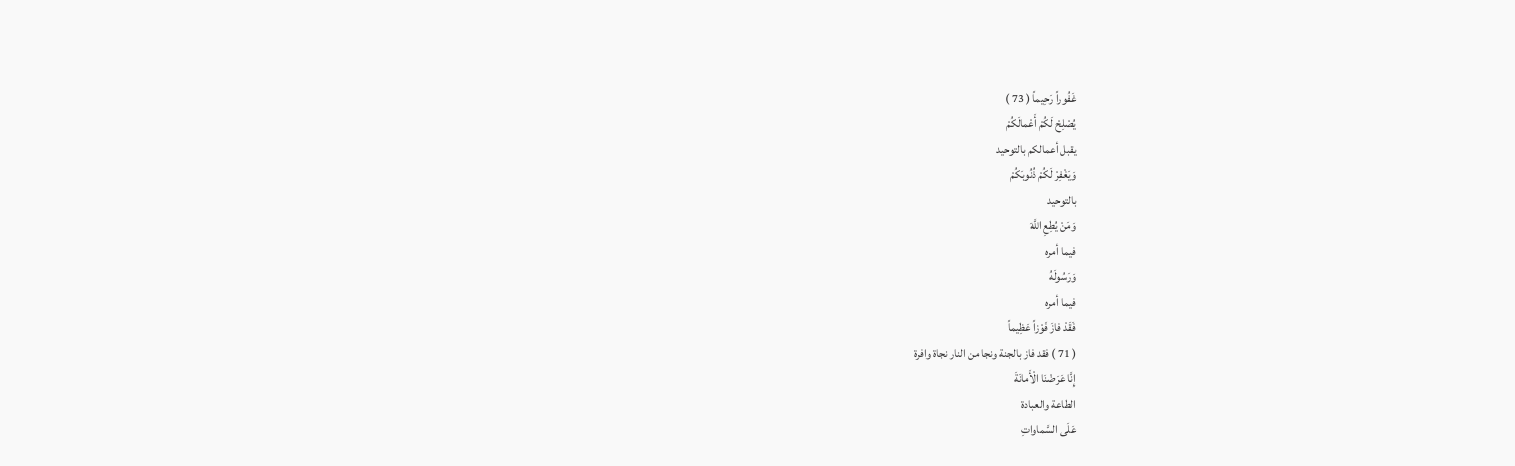غَفُوراً رَحِيماً ( 73 )
يُصْلِحْ لَكُمْ أَعْمالَكُمْ
يقبل أعمالكم بالتوحيد
وَيَغْفِرْ لَكُمْ ذُنُوبَكُمْ
بالتوحيد
وَمَنْ يُطِعِ اللَّهَ
فيما أمره
وَرَسُولَهُ
فيما أمره
فَقَدْ فازَ فَوْزاً عَظِيماً
( 71 ) فقد فاز بالجنة ونجا من النار نجاة وافرة
إِنَّا عَرَضْنَا الْأَمانَةَ
الطاعة والعبادة
عَلَى السَّماواتِ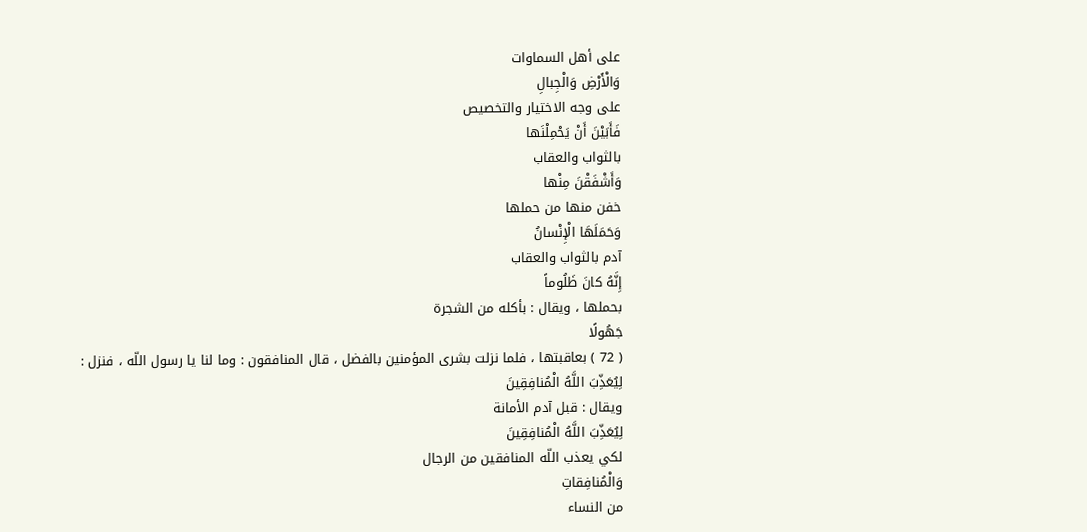على أهل السماوات
وَالْأَرْضِ وَالْجِبالِ
على وجه الاختيار والتخصيص
فَأَبَيْنَ أَنْ يَحْمِلْنَها
بالثواب والعقاب
وَأَشْفَقْنَ مِنْها
خفن منها من حملها
وَحَمَلَهَا الْإِنْسانُ
آدم بالثواب والعقاب
إِنَّهُ كانَ ظَلُوماً
بحملها ، ويقال : بأكله من الشجرة
جَهُولًا
( 72 ) بعاقبتها ، فلما نزلت بشرى المؤمنين بالفضل ، قال المنافقون : وما لنا يا رسول اللّه ، فنزل :
لِيُعَذِّبَ اللَّهُ الْمُنافِقِينَ
ويقال : قبل آدم الأمانة
لِيُعَذِّبَ اللَّهُ الْمُنافِقِينَ
لكي يعذب اللّه المنافقين من الرجال
وَالْمُنافِقاتِ
من النساء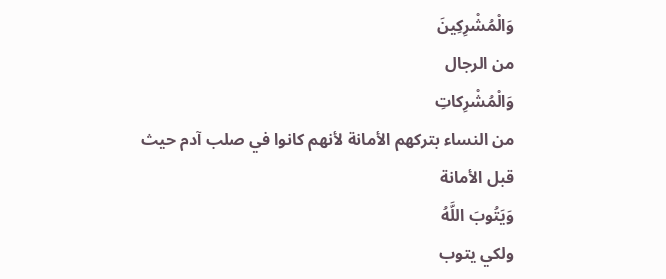وَالْمُشْرِكِينَ
من الرجال
وَالْمُشْرِكاتِ
من النساء بتركهم الأمانة لأنهم كانوا في صلب آدم حيث قبل الأمانة
وَيَتُوبَ اللَّهُ
ولكي يتوب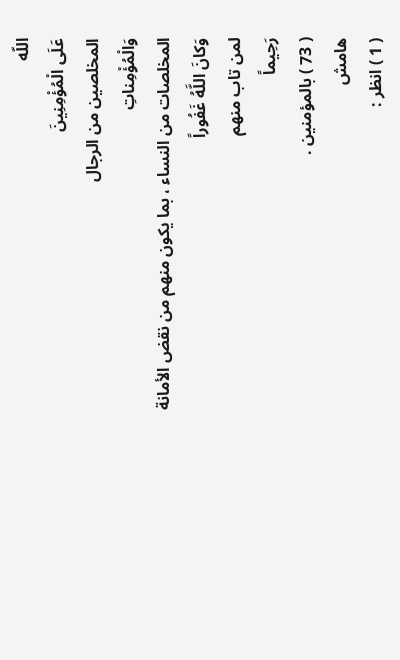اللّه
عَلَى الْمُؤْمِنِينَ
المخلصين من الرجال
وَالْمُؤْمِناتِ
المخلصات من النساء ، بما يكون منهم من نقض الأمانة
وَكانَ اللَّهُ غَفُوراً
لمن تاب منهم
رَحِيماً
( 73 ) بالمؤمنين .
هامش
( 1 ) انظر :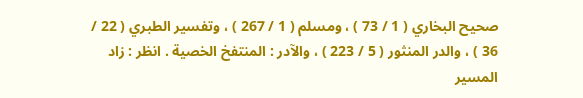صحيح البخاري ( 1 / 73 ) ، ومسلم ( 1 / 267 ) ، وتفسير الطبري ( 22 / 36 ) ، والدر المنثور ( 5 / 223 ) ، والآدر : المنتفخ الخصية . انظر : زاد المسير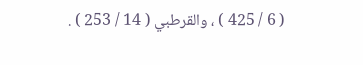( 6 / 425 ) ، والقرطبي ( 14 / 253 ) .